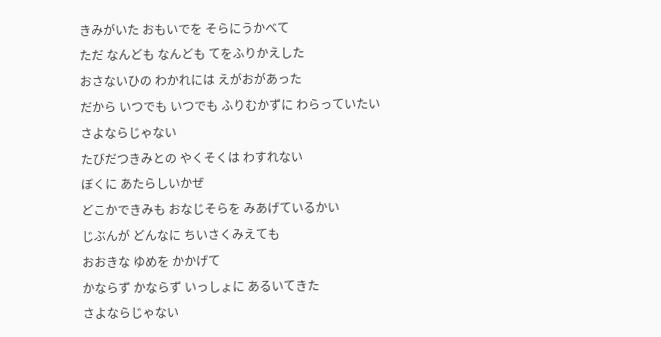きみがいた おもいでを そらにうかべて
ただ なんども なんども てをふりかえした
おさないひの わかれには えがおがあった
だから いつでも いつでも ふりむかずに わらっていたい
さよならじゃない
たびだつきみとの やくそくは わすれない
ぼくに あたらしいかぜ
どこかできみも おなじそらを みあげているかい
じぶんが どんなに ちいさくみえても
おおきな ゆめを かかげて
かならず かならず いっしょに あるいてきた
さよならじゃない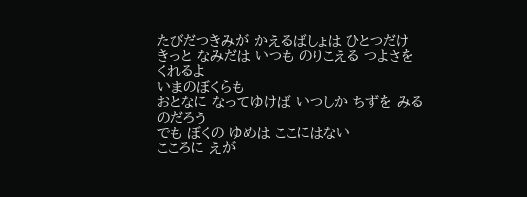たびだつきみが かえるばしょは ひとつだけ
きっと なみだは いつも のりこえる つよさを くれるよ
いまのぼくらも
おとなに なってゆけば いつしか ちずを みるのだろう
でも ぼくの ゆめは ここにはない
こころに えが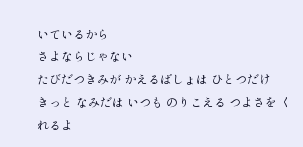いているから
さよならじゃない
たびだつきみが かえるばしょは ひとつだけ
きっと なみだは いつも のりこえる つよさを くれるよ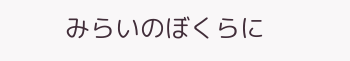みらいのぼくらに